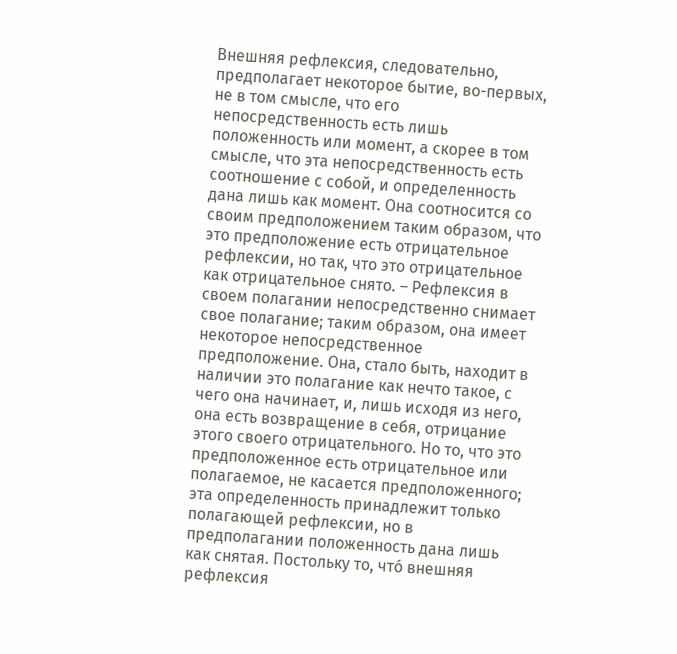Внешняя рефлексия, следовательно, предполагает некоторое бытие, во-первых, не в том смысле, что его непосредственность есть лишь положенность или момент, а скорее в том смысле, что эта непосредственность есть соотношение с собой, и определенность дана лишь как момент. Она соотносится со своим предположением таким образом, что это предположение есть отрицательное рефлексии, но так, что это отрицательное как отрицательное снято. – Рефлексия в своем полагании непосредственно снимает свое полагание; таким образом, она имеет некоторое непосредственное предположение. Она, стало быть, находит в наличии это полагание как нечто такое, с чего она начинает, и, лишь исходя из него, она есть возвращение в себя, отрицание этого своего отрицательного. Но то, что это предположенное есть отрицательное или полагаемое, не касается предположенного; эта определенность принадлежит только полагающей рефлексии, но в предполагании положенность дана лишь как снятая. Постольку то, чтó внешняя рефлексия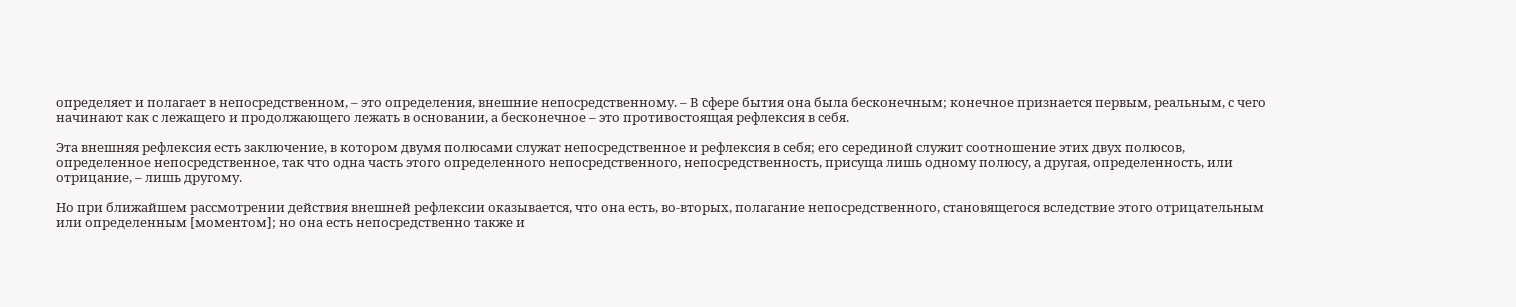определяет и полагает в непосредственном, – это определения, внешние непосредственному. – В сфере бытия она была бесконечным; конечное признается первым, реальным, с чего начинают как с лежащего и продолжающего лежать в основании, а бесконечное – это противостоящая рефлексия в себя.

Эта внешняя рефлексия есть заключение, в котором двумя полюсами служат непосредственное и рефлексия в себя; его серединой служит соотношение этих двух полюсов, определенное непосредственное, так что одна часть этого определенного непосредственного, непосредственность, присуща лишь одному полюсу, а другая, определенность, или отрицание, – лишь другому.

Но при ближайшем рассмотрении действия внешней рефлексии оказывается, что она есть, во-вторых, полагание непосредственного, становящегося вследствие этого отрицательным или определенным [моментом]; но она есть непосредственно также и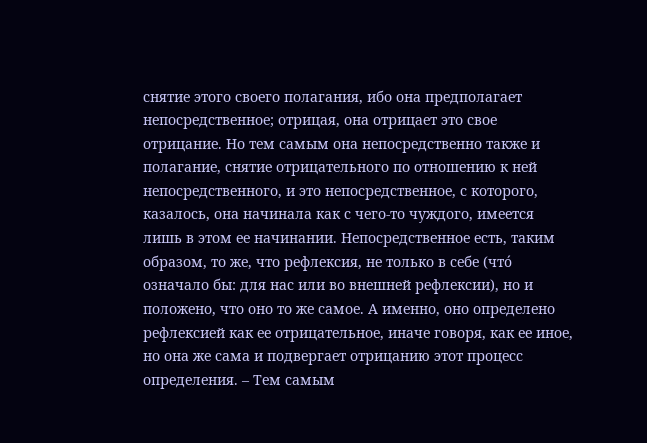снятие этого своего полагания, ибо она предполагает непосредственное; отрицая, она отрицает это свое отрицание. Но тем самым она непосредственно также и полагание, снятие отрицательного по отношению к ней непосредственного, и это непосредственное, с которого, казалось, она начинала как с чего-то чуждого, имеется лишь в этом ее начинании. Непосредственное есть, таким образом, то же, что рефлексия, не только в себе (чтó означало бы: для нас или во внешней рефлексии), но и положено, что оно то же самое. А именно, оно определено рефлексией как ее отрицательное, иначе говоря, как ее иное, но она же сама и подвергает отрицанию этот процесс определения. – Тем самым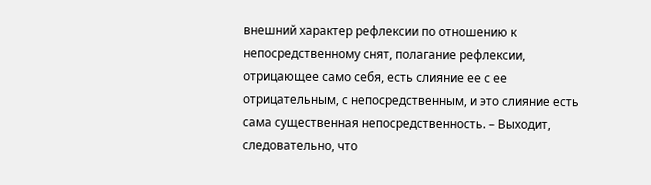внешний характер рефлексии по отношению к непосредственному снят, полагание рефлексии, отрицающее само себя, есть слияние ее с ее отрицательным, с непосредственным, и это слияние есть сама существенная непосредственность. – Выходит, следовательно, что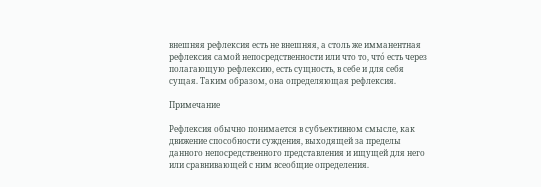внешняя рефлексия есть не внешняя, а столь же имманентная рефлексия самой непосредственности или что то, чтó есть через полагающую рефлексию, есть сущность, в себе и для себя сущая. Таким образом, она определяющая рефлексия.

Примечание

Рефлексия обычно понимается в субъективном смысле, как движение способности суждения, выходящей за пределы данного непосредственного представления и ищущей для него или сравнивающей с ним всеобщие определения.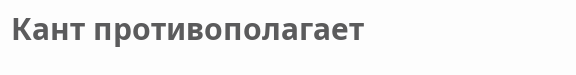Кант противополагает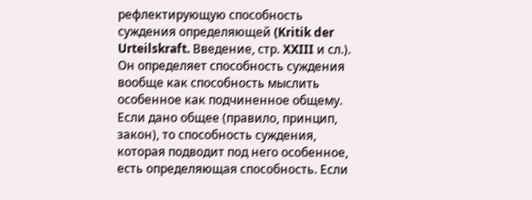рефлектирующую способность суждения определяющей (Kritik der Urteilskraft. Введение, стр. XXIII и сл.). Он определяет способность суждения вообще как способность мыслить особенное как подчиненное общему. Если дано общее (правило, принцип, закон), то способность суждения, которая подводит под него особенное, есть определяющая способность. Если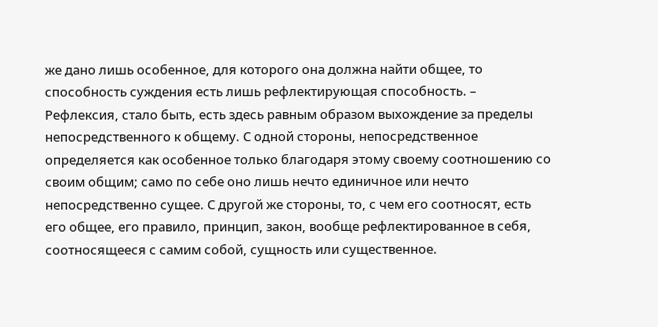же дано лишь особенное, для которого она должна найти общее, то способность суждения есть лишь рефлектирующая способность. – Рефлексия, стало быть, есть здесь равным образом выхождение за пределы непосредственного к общему. С одной стороны, непосредственное определяется как особенное только благодаря этому своему соотношению со своим общим; само по себе оно лишь нечто единичное или нечто непосредственно сущее. С другой же стороны, то, с чем его соотносят, есть его общее, его правило, принцип, закон, вообще рефлектированное в себя, соотносящееся с самим собой, сущность или существенное.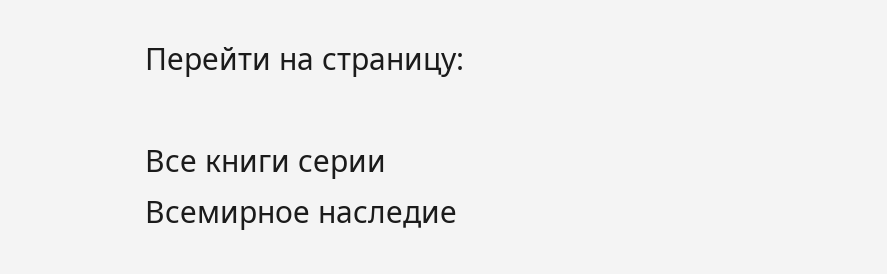Перейти на страницу:

Все книги серии Всемирное наследие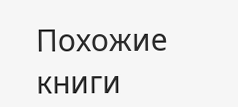Похожие книги